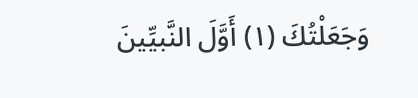وَجَعَلْتُكَ (١) أَوَّلَ النَّبيِّينَ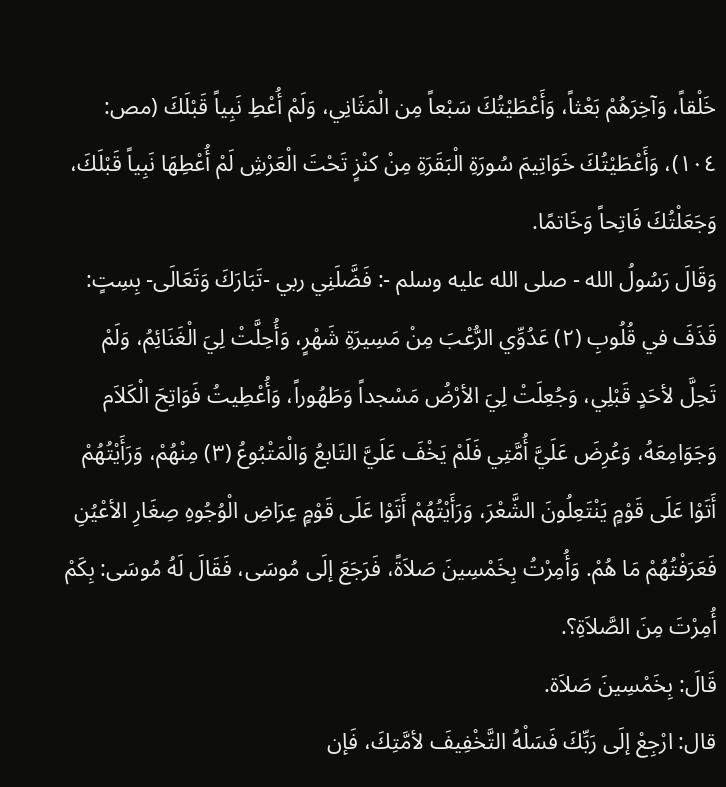خَلْقاً، وَآخِرَهُمْ بَعْثاً، وَأَعْطَيْتُكَ سَبْعاً مِن الْمَثَانِي، وَلَمْ أُعْطِ نَبِياً قَبْلَكَ (مص: ١٠٤)، وَأَعْطَيْتُكَ خَوَاتِيمَ سُورَةِ الْبَقَرَةِ مِنْ كنْزٍ تَحْتَ الْعَرْشِ لَمْ أُعْطِهَا نَبِياً قَبْلَكَ، وَجَعَلْتُكَ فَاتِحاً وَخَاتمًا.
وَقَالَ رَسُولُ الله - صلى الله عليه وسلم -: فَضَّلَنِي ربي -تَبَارَكَ وَتَعَالَى- بِسِتٍ: قَذَفَ في قُلُوبِ (٢) عَدُوِّي الرُّعْبَ مِنْ مَسِيرَةِ شَهْرٍ، وَأُحِلَّتْ لِيَ الْغَنَائِمُ، وَلَمْ تَحِلَّ لأحَدٍ قَبْلِي، وَجُعِلَتْ لِيَ الأرْضُ مَسْجداً وَطَهُوراً، وَأُعْطِيتُ فَوَاتِحَ الْكَلاَم وَجَوَامِعَهُ، وَعُرِضَ عَلَيَّ أُمَّتِي فَلَمْ يَخْفَ عَلَيَّ التَابعُ وَالْمَتْبُوعُ (٣) مِنْهُمْ، وَرَأَيْتُهُمْ أَتَوْا عَلَى قَوْمٍ يَنْتَعِلُونَ الشَّعْرَ، وَرَأَيْتُهُمْ أَتَوْا عَلَى قَوْمٍ عِرَاضِ الْوُجُوهِ صِغَارِ الأعْيُنِ فَعَرَفْتُهُمْ مَا هُمْ. وَأُمِرْتُ بِخَمْسِينَ صَلاَةً، فَرَجَعَ إلَى مُوسَى، فَقَالَ لَهُ مُوسَى: بِكَمْ أُمِرْتَ مِنَ الصَّلاَةِ؟.
قَالَ: بِخَمْسِينَ صَلاَة.
قال: ارْجِعْ إلَى رَبِّكَ فَسَلْهُ التَّخْفِيفَ لأمَّتِكَ، فَإن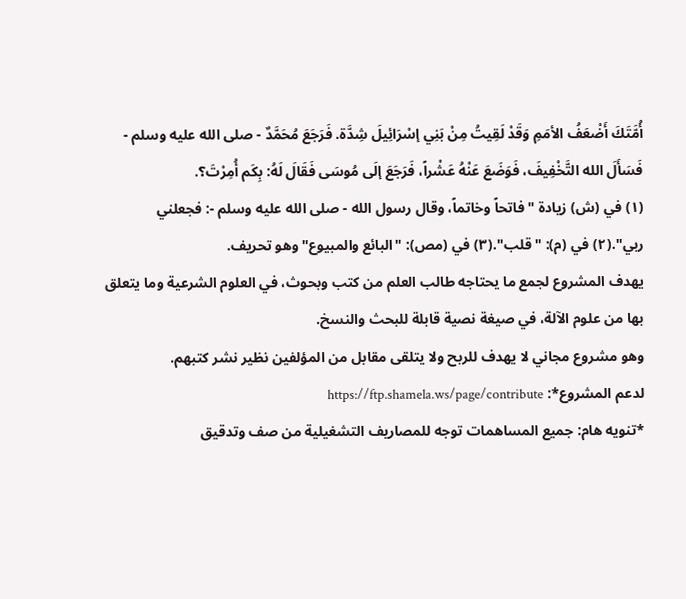أُمَّتَكَ أَضْعَفُ الأمَمِ وَقَدْ لَقِيتُ مِنْ بَنِي إسْرَائِيلَ شِدَّة. فَرَجَعَ مُحَمَّدٌ - صلى الله عليه وسلم - فَسَأَلَ الله التَّخْفِيفَ، فَوَضَعَ عَنْهُ عَشْراً، فَرَجَعَ إلَى مُوسَى فَقَالَ لَهُ: بِكَم أُمِرْتَ؟.
(١) في (ش) زيادة "فاتحاً وخاتماً، وقال رسول الله - صلى الله عليه وسلم -: فجعلني ربي".(٢) في (م): "قلب".(٣) في (مص): "البائع والمبيوع" وهو تحريف.
يهدف المشروع لجمع ما يحتاجه طالب العلم من كتب وبحوث، في العلوم الشرعية وما يتعلق بها من علوم الآلة، في صيغة نصية قابلة للبحث والنسخ.
وهو مشروع مجاني لا يهدف للربح ولا يتلقى مقابل من المؤلفين نظير نشر كتبهم.
لدعم المشروع*: https://ftp.shamela.ws/page/contribute
*تنويه هام: جميع المساهمات توجه للمصاريف التشغيلية من صف وتدقيق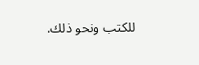للكتب ونحو ذلك.